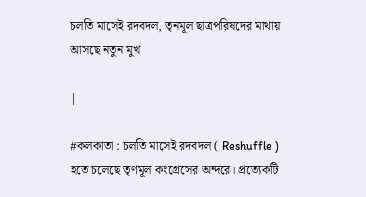চলতি মাসেই রদবদল, তৃনমূল ছাত্রপরিষদের মাথায় আসছে নতুন মুখ

|

#কলকাতা : চলতি মাসেই রদবদল ( Reshuffle ) হতে চলেছে তৃণমূল কংগ্রেসের অন্দরে। প্রত্যেকটি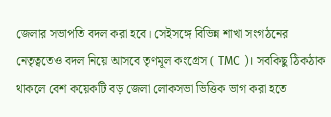জেলার সভাপতি বদল করা হবে। সেইসঙ্গে বিভিন্ন শাখা সংগঠনের নেতৃত্বতেও বদল নিয়ে আসবে তৃণমূল কংগ্রেস ( TMC )। সবকিছু ঠিকঠাক থাকলে বেশ কয়েকটি বড় জেলা লোকসভা ভিত্তিক ভাগ করা হতে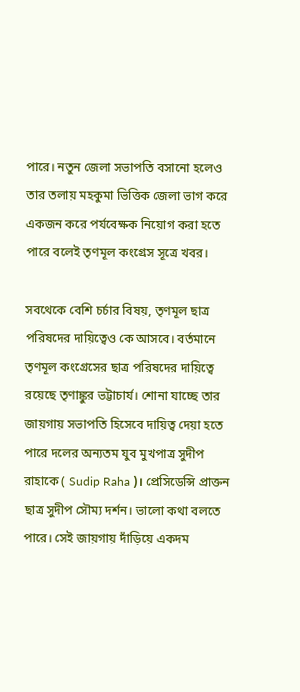পারে। নতুন জেলা সভাপতি বসানো হলেও তার তলায় মহকুমা ভিত্তিক জেলা ভাগ করে একজন করে পর্যবেক্ষক নিয়োগ করা হতে পারে বলেই তৃণমূল কংগ্রেস সূত্রে খবর।

সবথেকে বেশি চর্চার বিষয়, তৃণমূল ছাত্র পরিষদের দায়িত্বেও কে আসবে। বর্তমানে তৃণমূল কংগ্রেসের ছাত্র পরিষদের দায়িত্বে রয়েছে তৃণাঙ্কুর ভট্টাচার্য। শোনা যাচ্ছে তার জায়গায় সভাপতি হিসেবে দায়িত্ব দেয়া হতে পারে দলের অন্যতম যুব মুখপাত্র সুদীপ রাহাকে ( Sudip Raha )। প্রেসিডেন্সি প্রাক্তন ছাত্র সুদীপ সৌম্য দর্শন। ভালো কথা বলতে পারে। সেই জায়গায় দাঁড়িয়ে একদম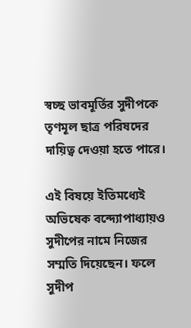স্বচ্ছ ভাবমূর্তির সুদীপকে তৃণমূল ছাত্র পরিষদের দায়িত্ব দেওয়া হতে পারে।

এই বিষয়ে ইতিমধ্যেই অভিষেক বন্দ্যোপাধ্যায়ও সুদীপের নামে নিজের সম্মতি দিয়েছেন। ফলে সুদীপ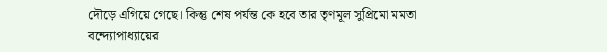দৌড়ে এগিয়ে গেছে। কিন্তু শেষ পর্যন্ত কে হবে তার তৃণমূল সুপ্রিমো মমতা বন্দ্যোপাধ্যায়ের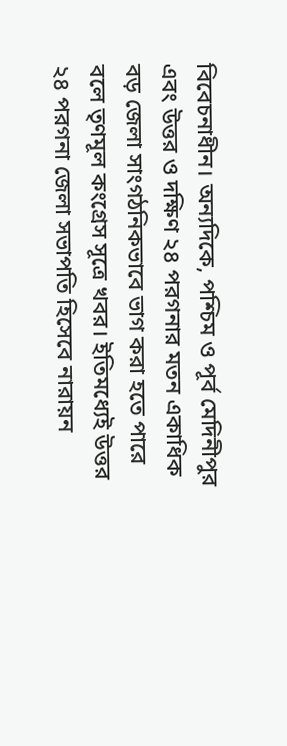বিবেচনাধীন। অন্যদিকে, পশ্চিম ও পূর্ব মেদিনীপুর এবং উত্তর ও দক্ষিণ ২৪ পরগনার মতন একাধিক বড় জেলা সাংগঠনিকভাবে ভাগ করা হতে পারে বলে তৃণমূল কংগ্রেস সূত্রে খবর। ইতিমধ্যেই উত্তর ২৪ পরগনা জেলা সভাপতি হিসেবে নারায়ন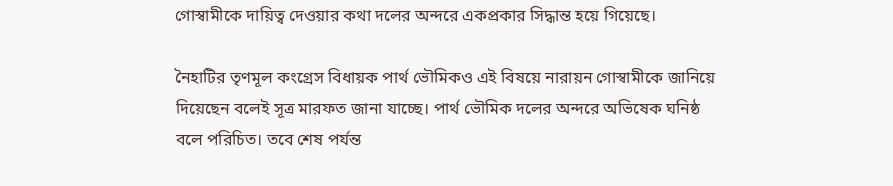গোস্বামীকে দায়িত্ব দেওয়ার কথা দলের অন্দরে একপ্রকার সিদ্ধান্ত হয়ে গিয়েছে।

নৈহাটির তৃণমূল কংগ্রেস বিধায়ক পার্থ ভৌমিকও এই বিষয়ে নারায়ন গোস্বামীকে জানিয়ে দিয়েছেন বলেই সূত্র মারফত জানা যাচ্ছে। পার্থ ভৌমিক দলের অন্দরে অভিষেক ঘনিষ্ঠ বলে পরিচিত। তবে শেষ পর্যন্ত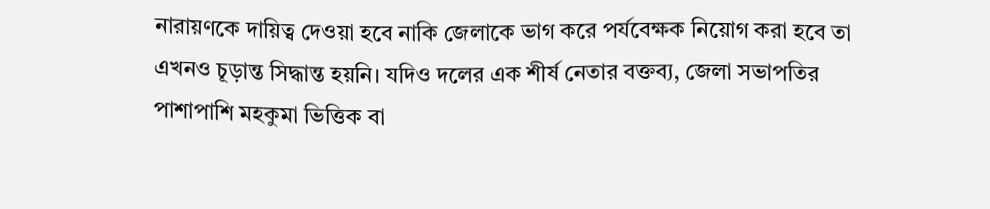নারায়ণকে দায়িত্ব দেওয়া হবে নাকি জেলাকে ভাগ করে পর্যবেক্ষক নিয়োগ করা হবে তা এখনও চূড়ান্ত সিদ্ধান্ত হয়নি। যদিও দলের এক শীর্ষ নেতার বক্তব্য, জেলা সভাপতির পাশাপাশি মহকুমা ভিত্তিক বা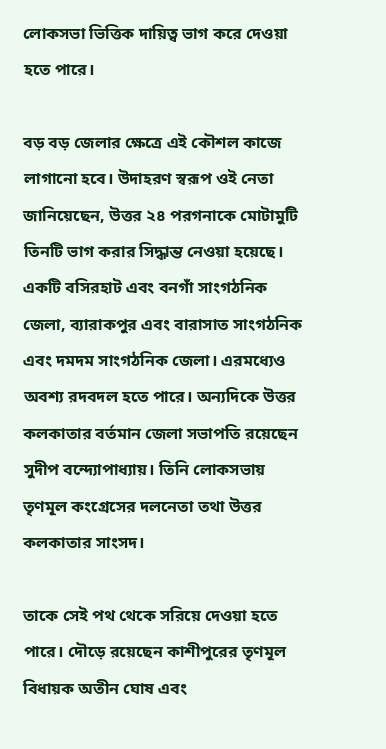লোকসভা ভিত্তিক দায়িত্ব ভাগ করে দেওয়া হতে পারে।

বড় বড় জেলার ক্ষেত্রে এই কৌশল কাজে লাগানো হবে। উদাহরণ স্বরূপ ওই নেতা জানিয়েছেন, উত্তর ২৪ পরগনাকে মোটামুটি তিনটি ভাগ করার সিদ্ধান্ত নেওয়া হয়েছে। একটি বসিরহাট এবং বনগাঁ সাংগঠনিক জেলা, ব্যারাকপুর এবং বারাসাত সাংগঠনিক এবং দমদম সাংগঠনিক জেলা। এরমধ্যেও অবশ্য রদবদল হতে পারে। অন্যদিকে উত্তর কলকাতার বর্তমান জেলা সভাপতি রয়েছেন সুদীপ বন্দ্যোপাধ্যায়। তিনি লোকসভায় তৃণমূল কংগ্রেসের দলনেতা তথা উত্তর কলকাতার সাংসদ।

তাকে সেই পথ থেকে সরিয়ে দেওয়া হতে পারে। দৌড়ে রয়েছেন কাশীপুরের তৃণমূল বিধায়ক অতীন ঘোষ এবং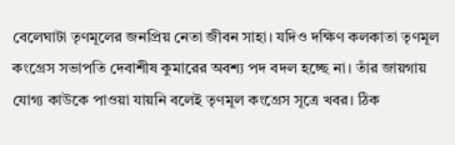বেলেঘাটা তৃণমূলের জনপ্রিয় নেতা জীবন সাহা। যদিও দক্ষিণ কলকাতা তৃণমূল কংগ্রেস সভাপতি দেবাশীষ কুমারের অবশ্য পদ বদল হচ্ছে না। তাঁর জায়গায় যোগ্য কাউকে পাওয়া যায়নি বলেই তৃণমূল কংগ্রেস সূত্রে খবর। ঠিক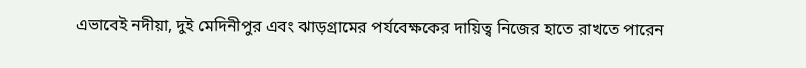এভাবেই নদীয়া, দুই মেদিনীপুর এবং ঝাড়গ্রামের পর্যবেক্ষকের দায়িত্ব নিজের হাতে রাখতে পারেন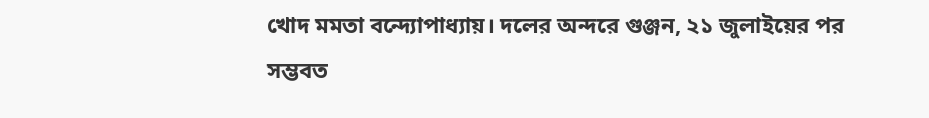খোদ মমতা বন্দ্যোপাধ্যায়। দলের অন্দরে গুঞ্জন, ২১ জুলাইয়ের পর সম্ভবত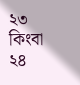২৩ কিংবা ২৪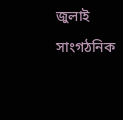জুলাই সাংগঠনিক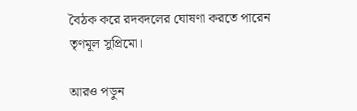বৈঠক করে রদবদলের ঘোষণা করতে পারেন তৃণমূল সুপ্রিমো।

আরও পড়ুন